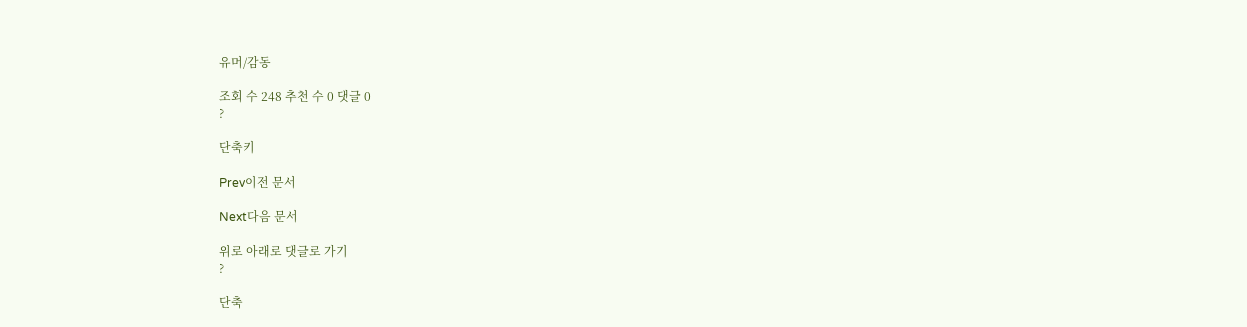유머/감동

조회 수 248 추천 수 0 댓글 0
?

단축키

Prev이전 문서

Next다음 문서

위로 아래로 댓글로 가기
?

단축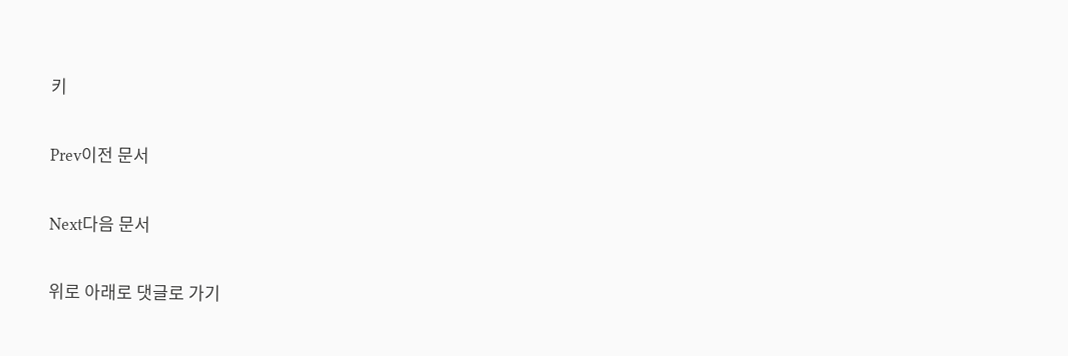키

Prev이전 문서

Next다음 문서

위로 아래로 댓글로 가기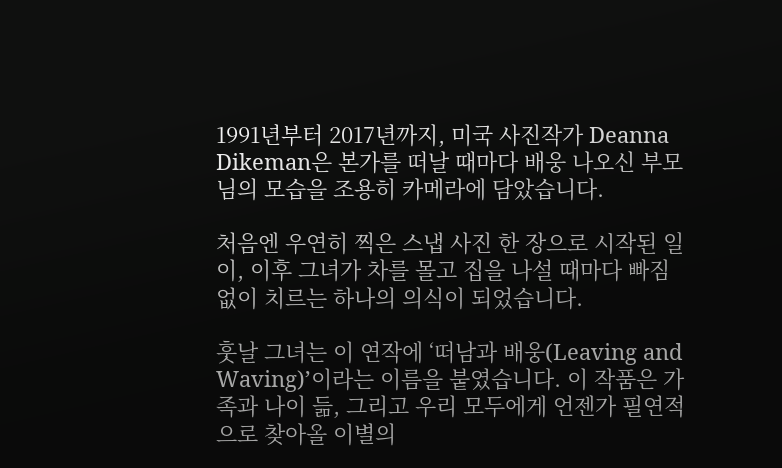1991년부터 2017년까지, 미국 사진작가 Deanna Dikeman은 본가를 떠날 때마다 배웅 나오신 부모님의 모습을 조용히 카메라에 담았습니다.

처음엔 우연히 찍은 스냅 사진 한 장으로 시작된 일이, 이후 그녀가 차를 몰고 집을 나설 때마다 빠짐없이 치르는 하나의 의식이 되었습니다.

훗날 그녀는 이 연작에 ‘떠남과 배웅(Leaving and Waving)’이라는 이름을 붙였습니다. 이 작품은 가족과 나이 듦, 그리고 우리 모두에게 언젠가 필연적으로 찾아올 이별의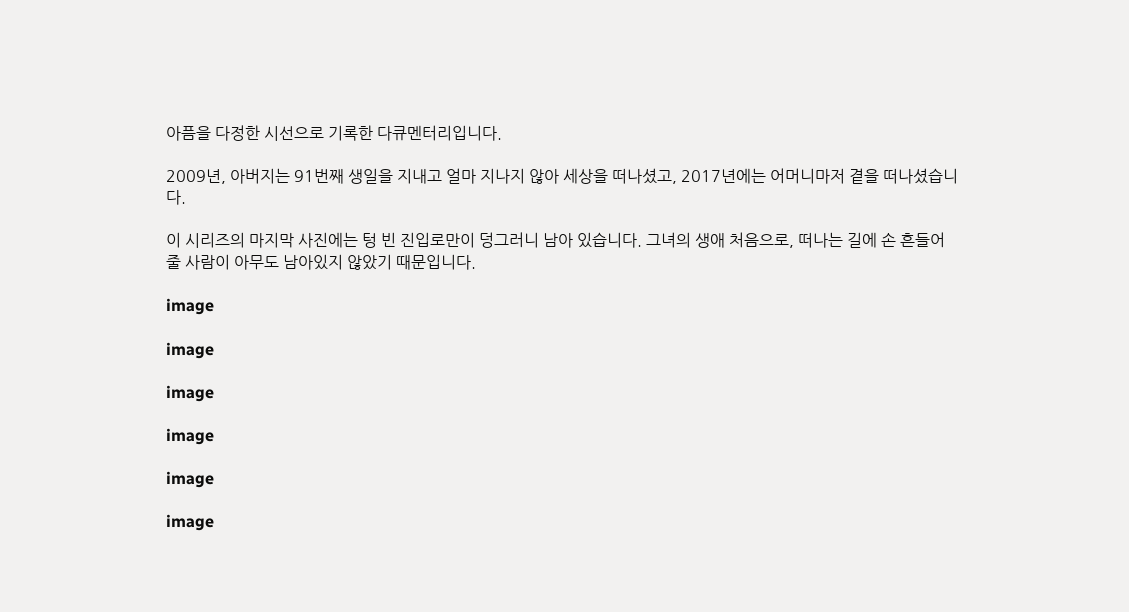아픔을 다정한 시선으로 기록한 다큐멘터리입니다.

2009년, 아버지는 91번째 생일을 지내고 얼마 지나지 않아 세상을 떠나셨고, 2017년에는 어머니마저 곁을 떠나셨습니다.

이 시리즈의 마지막 사진에는 텅 빈 진입로만이 덩그러니 남아 있습니다. 그녀의 생애 처음으로, 떠나는 길에 손 흔들어 줄 사람이 아무도 남아있지 않았기 때문입니다.

image

image

image

image

image

image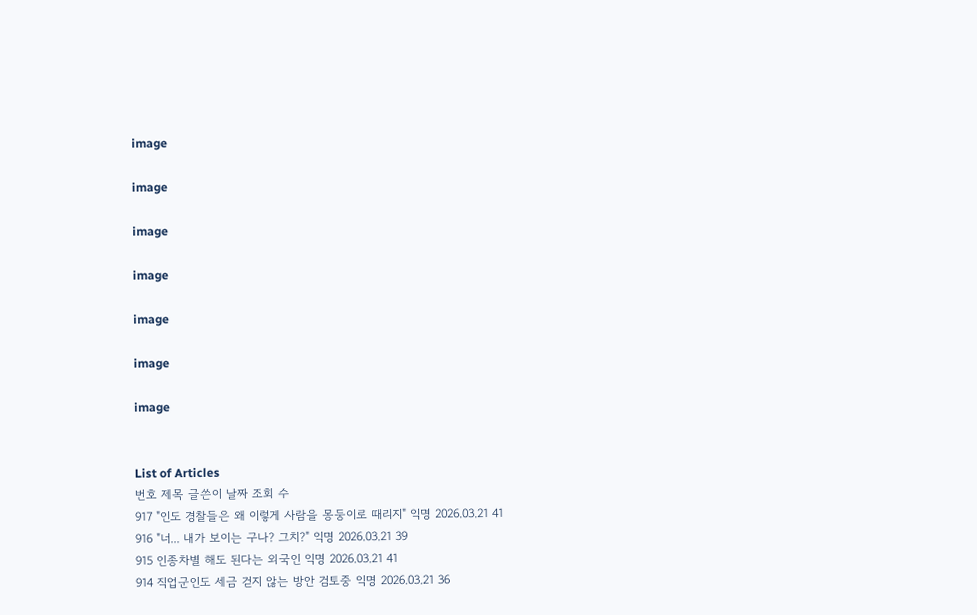image

image

image

image

image

image

image


List of Articles
번호 제목 글쓴이 날짜 조회 수
917 "인도 경찰들은 왜 이렇게 사람을 몽둥이로 때리지" 익명 2026.03.21 41
916 "너... 내가 보이는 구나? 그치?" 익명 2026.03.21 39
915 인종차별 해도 된다는 외국인 익명 2026.03.21 41
914 직업군인도 세금 걷지 않는 방안 검토중 익명 2026.03.21 36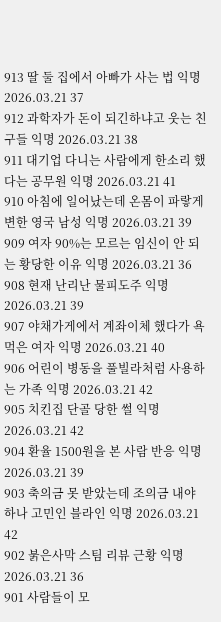913 딸 둘 집에서 아빠가 사는 법 익명 2026.03.21 37
912 과학자가 돈이 되긴하냐고 웃는 친구들 익명 2026.03.21 38
911 대기업 다니는 사람에게 한소리 했다는 공무원 익명 2026.03.21 41
910 아침에 일어났는데 온몸이 파랗게 변한 영국 남성 익명 2026.03.21 39
909 여자 90%는 모르는 임신이 안 되는 황당한 이유 익명 2026.03.21 36
908 현재 난리난 물피도주 익명 2026.03.21 39
907 야채가게에서 계좌이체 했다가 욕먹은 여자 익명 2026.03.21 40
906 어린이 병동을 풀빌라처럼 사용하는 가족 익명 2026.03.21 42
905 치킨집 단골 당한 썰 익명 2026.03.21 42
904 환율 1500원을 본 사람 반응 익명 2026.03.21 39
903 축의금 못 받았는데 조의금 내야 하나 고민인 블라인 익명 2026.03.21 42
902 붉은사막 스팀 리뷰 근황 익명 2026.03.21 36
901 사람들이 모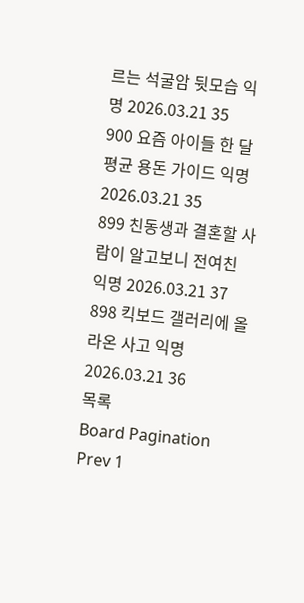르는 석굴암 뒷모습 익명 2026.03.21 35
900 요즘 아이들 한 달 평균 용돈 가이드 익명 2026.03.21 35
899 친동생과 결혼할 사람이 알고보니 전여친 익명 2026.03.21 37
898 킥보드 갤러리에 올라온 사고 익명 2026.03.21 36
목록
Board Pagination Prev 1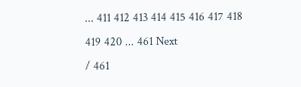... 411 412 413 414 415 416 417 418 419 420 ... 461 Next
/ 461